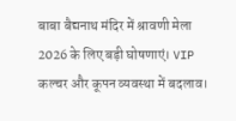बाबा बैद्यनाथ मंदिर में श्रावणी मेला 2026 के लिए बड़ी घोषणाएं। VIP कल्चर और कूपन व्यवस्था में बदलाव।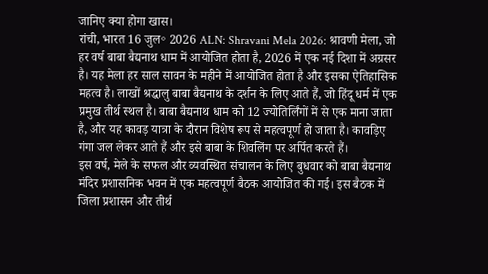जानिए क्या होगा खास।
रांची, भारत 16 जुल॰ 2026 ALN: Shravani Mela 2026: श्रावणी मेला, जो हर वर्ष बाबा बैद्यनाथ धाम में आयोजित होता है, 2026 में एक नई दिशा में अग्रसर है। यह मेला हर साल सावन के महीने में आयोजित होता है और इसका ऐतिहासिक महत्व है। लाखों श्रद्धालु बाबा बैद्यनाथ के दर्शन के लिए आते हैं, जो हिंदू धर्म में एक प्रमुख तीर्थ स्थल है। बाबा बैद्यनाथ धाम को 12 ज्योतिर्लिंगों में से एक माना जाता है, और यह कावड़ यात्रा के दौरान विशेष रूप से महत्वपूर्ण हो जाता है। कावड़िए गंगा जल लेकर आते हैं और इसे बाबा के शिवलिंग पर अर्पित करते हैं।
इस वर्ष, मेले के सफल और व्यवस्थित संचालन के लिए बुधवार को बाबा बैद्यनाथ मंदिर प्रशासनिक भवन में एक महत्वपूर्ण बैठक आयोजित की गई। इस बैठक में जिला प्रशासन और तीर्थ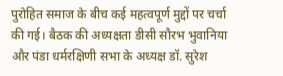पुरोहित समाज के बीच कई महत्वपूर्ण मुद्दों पर चर्चा की गई। बैठक की अध्यक्षता डीसी सौरभ भुवानिया और पंडा धर्मरक्षिणी सभा के अध्यक्ष डॉ. सुरेश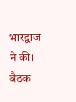भारद्वाज ने की।
बैठक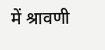में श्रावणी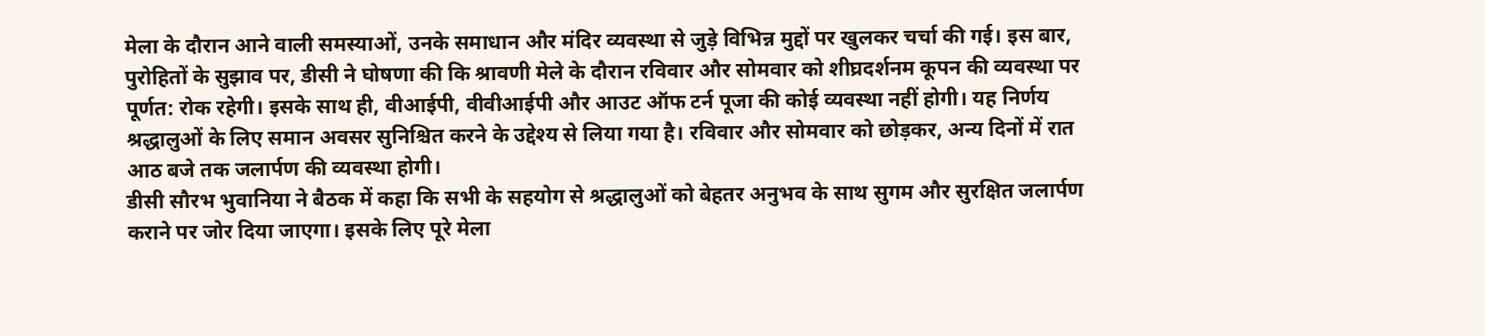मेला के दौरान आने वाली समस्याओं, उनके समाधान और मंदिर व्यवस्था से जुड़े विभिन्न मुद्दों पर खुलकर चर्चा की गई। इस बार, पुरोहितों के सुझाव पर, डीसी ने घोषणा की कि श्रावणी मेले के दौरान रविवार और सोमवार को शीघ्रदर्शनम कूपन की व्यवस्था पर पूर्णत: रोक रहेगी। इसके साथ ही, वीआईपी, वीवीआईपी और आउट ऑफ टर्न पूजा की कोई व्यवस्था नहीं होगी। यह निर्णय श्रद्धालुओं के लिए समान अवसर सुनिश्चित करने के उद्देश्य से लिया गया है। रविवार और सोमवार को छोड़कर, अन्य दिनों में रात आठ बजे तक जलार्पण की व्यवस्था होगी।
डीसी सौरभ भुवानिया ने बैठक में कहा कि सभी के सहयोग से श्रद्धालुओं को बेहतर अनुभव के साथ सुगम और सुरक्षित जलार्पण कराने पर जोर दिया जाएगा। इसके लिए पूरे मेला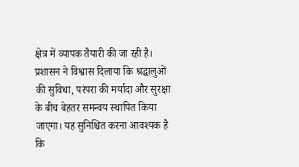क्षेत्र में व्यापक तैयारी की जा रही है। प्रशासन ने विश्वास दिलाया कि श्रद्धालुओं की सुविधा, परंपरा की मर्यादा और सुरक्षा के बीच बेहतर समन्वय स्थापित किया जाएगा। यह सुनिश्चित करना आवश्यक है कि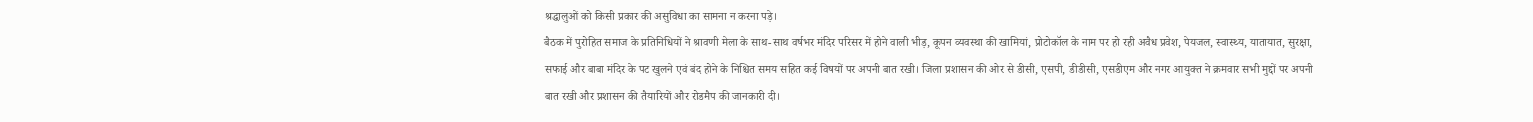श्रद्धालुओं को किसी प्रकार की असुविधा का सामना न करना पड़े।
बैठक में पुरोहित समाज के प्रतिनिधियों ने श्रावणी मेला के साथ-साथ वर्षभर मंदिर परिसर में होने वाली भीड़, कूपन व्यवस्था की खामियां, प्रोटोकॉल के नाम पर हो रही अवैध प्रवेश, पेयजल, स्वास्थ्य, यातायात, सुरक्षा, सफाई और बाबा मंदिर के पट खुलने एवं बंद होने के निश्चित समय सहित कई विषयों पर अपनी बात रखी। जिला प्रशासन की ओर से डीसी, एसपी, डीडीसी, एसडीएम और नगर आयुक्त ने क्रमवार सभी मुद्दों पर अपनी बात रखी और प्रशासन की तैयारियों और रोडमैप की जानकारी दी।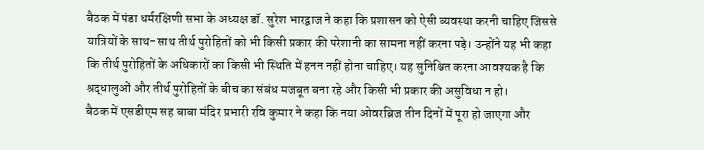बैठक में पंडा धर्मरक्षिणी सभा के अध्यक्ष डॉ. सुरेश भारद्वाज ने कहा कि प्रशासन को ऐसी व्यवस्था करनी चाहिए जिससे यात्रियों के साथ-साथ तीर्थ पुरोहितों को भी किसी प्रकार की परेशानी का सामना नहीं करना पड़े। उन्होंने यह भी कहा कि तीर्थ पुरोहितों के अधिकारों का किसी भी स्थिति में हनन नहीं होना चाहिए। यह सुनिश्चित करना आवश्यक है कि श्रद्धालुओं और तीर्थ पुरोहितों के बीच का संबंध मजबूत बना रहे और किसी भी प्रकार की असुविधा न हो।
बैठक में एसडीएम सह बाबा मंदिर प्रभारी रवि कुमार ने कहा कि नया ओवरब्रिज तीन दिनों में पूरा हो जाएगा और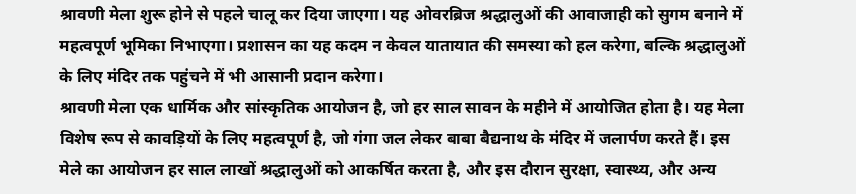श्रावणी मेला शुरू होने से पहले चालू कर दिया जाएगा। यह ओवरब्रिज श्रद्धालुओं की आवाजाही को सुगम बनाने में महत्वपूर्ण भूमिका निभाएगा। प्रशासन का यह कदम न केवल यातायात की समस्या को हल करेगा, बल्कि श्रद्धालुओं के लिए मंदिर तक पहुंचने में भी आसानी प्रदान करेगा।
श्रावणी मेला एक धार्मिक और सांस्कृतिक आयोजन है, जो हर साल सावन के महीने में आयोजित होता है। यह मेला विशेष रूप से कावड़ियों के लिए महत्वपूर्ण है, जो गंगा जल लेकर बाबा बैद्यनाथ के मंदिर में जलार्पण करते हैं। इस मेले का आयोजन हर साल लाखों श्रद्धालुओं को आकर्षित करता है, और इस दौरान सुरक्षा, स्वास्थ्य, और अन्य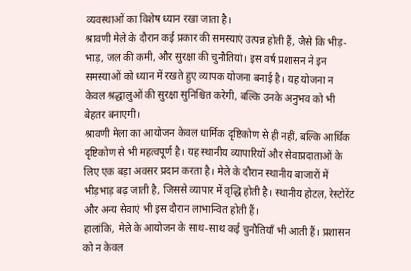व्यवस्थाओं का विशेष ध्यान रखा जाता है।
श्रावणी मेले के दौरान कई प्रकार की समस्याएं उत्पन्न होती हैं, जैसे कि भीड़-भाड़, जल की कमी, और सुरक्षा की चुनौतियां। इस वर्ष प्रशासन ने इन समस्याओं को ध्यान में रखते हुए व्यापक योजना बनाई है। यह योजना न केवल श्रद्धालुओं की सुरक्षा सुनिश्चित करेगी, बल्कि उनके अनुभव को भी बेहतर बनाएगी।
श्रावणी मेला का आयोजन केवल धार्मिक दृष्टिकोण से ही नहीं, बल्कि आर्थिक दृष्टिकोण से भी महत्वपूर्ण है। यह स्थानीय व्यापारियों और सेवाप्रदाताओं के लिए एक बड़ा अवसर प्रदान करता है। मेले के दौरान स्थानीय बाजारों में भीड़भाड़ बढ़ जाती है, जिससे व्यापार में वृद्धि होती है। स्थानीय होटल, रेस्टोरेंट और अन्य सेवाएं भी इस दौरान लाभान्वित होती हैं।
हालांकि, मेले के आयोजन के साथ-साथ कई चुनौतियाँ भी आती हैं। प्रशासन को न केवल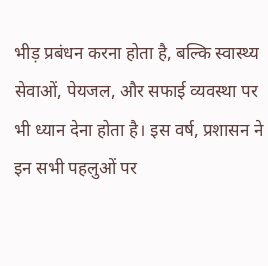भीड़ प्रबंधन करना होता है, बल्कि स्वास्थ्य सेवाओं, पेयजल, और सफाई व्यवस्था पर भी ध्यान देना होता है। इस वर्ष, प्रशासन ने इन सभी पहलुओं पर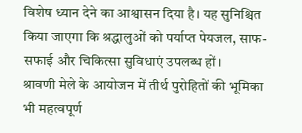विशेष ध्यान देने का आश्वासन दिया है। यह सुनिश्चित किया जाएगा कि श्रद्धालुओं को पर्याप्त पेयजल, साफ-सफाई और चिकित्सा सुविधाएं उपलब्ध हों।
श्रावणी मेले के आयोजन में तीर्थ पुरोहितों की भूमिका भी महत्वपूर्ण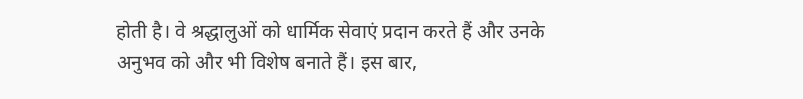होती है। वे श्रद्धालुओं को धार्मिक सेवाएं प्रदान करते हैं और उनके अनुभव को और भी विशेष बनाते हैं। इस बार,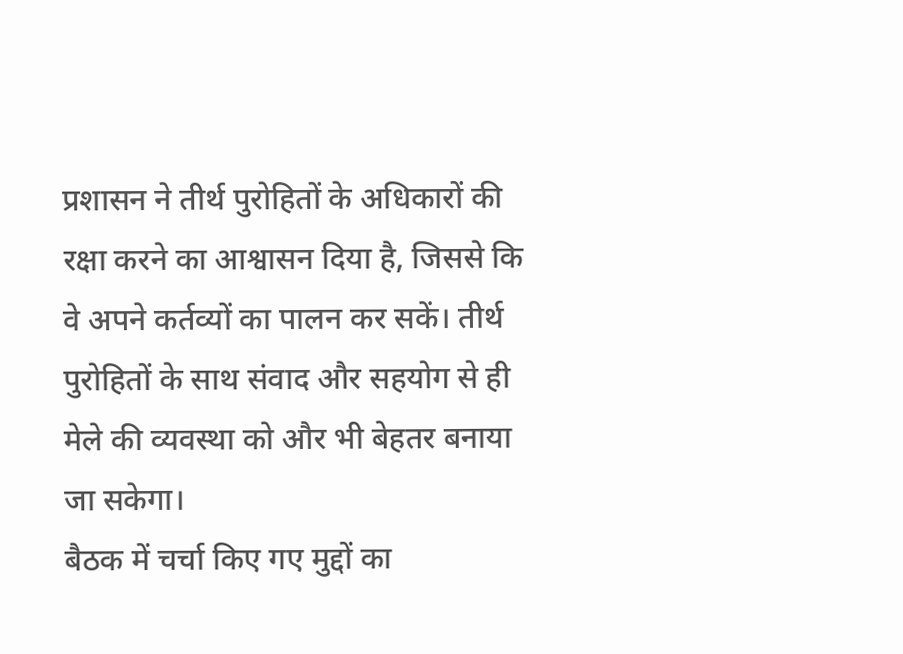प्रशासन ने तीर्थ पुरोहितों के अधिकारों की रक्षा करने का आश्वासन दिया है, जिससे कि वे अपने कर्तव्यों का पालन कर सकें। तीर्थ पुरोहितों के साथ संवाद और सहयोग से ही मेले की व्यवस्था को और भी बेहतर बनाया जा सकेगा।
बैठक में चर्चा किए गए मुद्दों का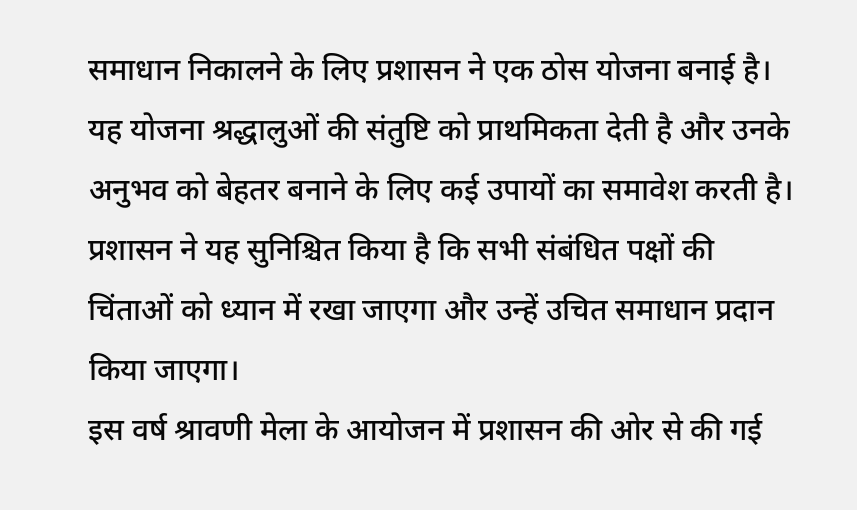समाधान निकालने के लिए प्रशासन ने एक ठोस योजना बनाई है। यह योजना श्रद्धालुओं की संतुष्टि को प्राथमिकता देती है और उनके अनुभव को बेहतर बनाने के लिए कई उपायों का समावेश करती है। प्रशासन ने यह सुनिश्चित किया है कि सभी संबंधित पक्षों की चिंताओं को ध्यान में रखा जाएगा और उन्हें उचित समाधान प्रदान किया जाएगा।
इस वर्ष श्रावणी मेला के आयोजन में प्रशासन की ओर से की गई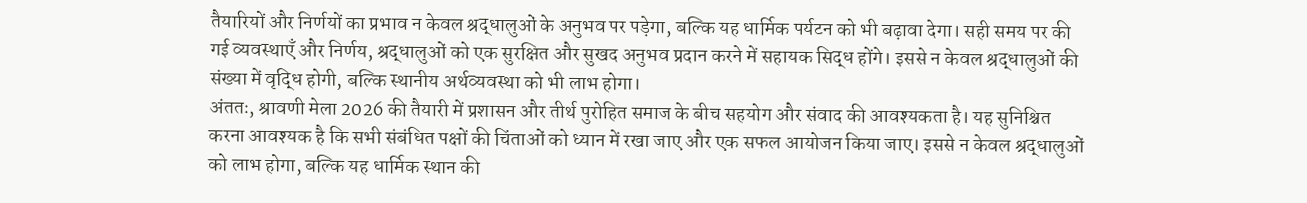तैयारियों और निर्णयों का प्रभाव न केवल श्रद्धालुओं के अनुभव पर पड़ेगा, बल्कि यह धार्मिक पर्यटन को भी बढ़ावा देगा। सही समय पर की गई व्यवस्थाएँ और निर्णय, श्रद्धालुओं को एक सुरक्षित और सुखद अनुभव प्रदान करने में सहायक सिद्ध होंगे। इससे न केवल श्रद्धालुओं की संख्या में वृद्धि होगी, बल्कि स्थानीय अर्थव्यवस्था को भी लाभ होगा।
अंततः, श्रावणी मेला 2026 की तैयारी में प्रशासन और तीर्थ पुरोहित समाज के बीच सहयोग और संवाद की आवश्यकता है। यह सुनिश्चित करना आवश्यक है कि सभी संबंधित पक्षों की चिंताओं को ध्यान में रखा जाए और एक सफल आयोजन किया जाए। इससे न केवल श्रद्धालुओं को लाभ होगा, बल्कि यह धार्मिक स्थान की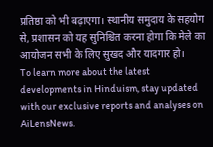प्रतिष्ठा को भी बढ़ाएगा। स्थानीय समुदाय के सहयोग से, प्रशासन को यह सुनिश्चित करना होगा कि मेले का आयोजन सभी के लिए सुखद और यादगार हो।
To learn more about the latest developments in Hinduism, stay updated with our exclusive reports and analyses on AiLensNews.